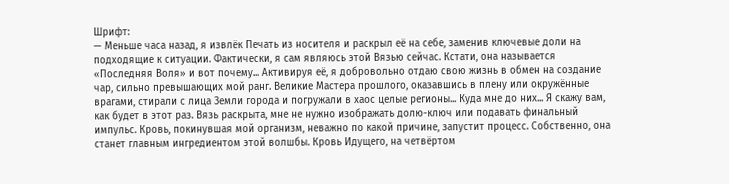Шрифт:
— Меньше часа назад, я извлёк Печать из носителя и раскрыл её на себе, заменив ключевые доли на подходящие к ситуации. Фактически, я сам являюсь этой Вязью сейчас. Кстати, она называется «Последняя Воля» и вот почему... Активируя её, я добровольно отдаю свою жизнь в обмен на создание чар, сильно превышающих мой ранг. Великие Мастера прошлого, оказавшись в плену или окружённые врагами, стирали с лица Земли города и погружали в хаос целые регионы... Куда мне до них... Я скажу вам, как будет в этот раз. Вязь раскрыта, мне не нужно изображать долю-ключ или подавать финальный импульс. Кровь, покинувшая мой организм, неважно по какой причине, запустит процесс. Собственно, она станет главным ингредиентом этой волшбы. Кровь Идущего, на четвёртом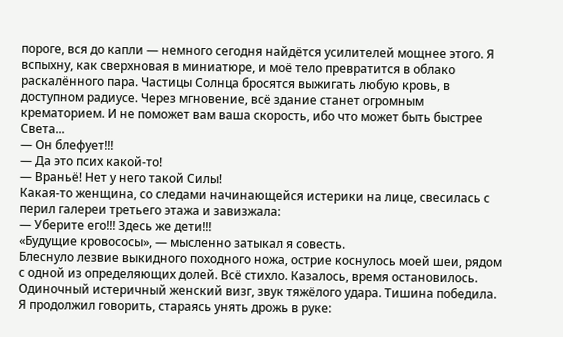пороге, вся до капли — немного сегодня найдётся усилителей мощнее этого. Я вспыхну, как сверхновая в миниатюре, и моё тело превратится в облако раскалённого пара. Частицы Солнца бросятся выжигать любую кровь, в доступном радиусе. Через мгновение, всё здание станет огромным крематорием. И не поможет вам ваша скорость, ибо что может быть быстрее Света...
— Он блефует!!!
— Да это псих какой-то!
— Враньё! Нет у него такой Силы!
Какая-то женщина, со следами начинающейся истерики на лице, свесилась с перил галереи третьего этажа и завизжала:
— Уберите его!!! Здесь же дети!!!
«Будущие кровососы», — мысленно затыкал я совесть.
Блеснуло лезвие выкидного походного ножа, острие коснулось моей шеи, рядом с одной из определяющих долей. Всё стихло. Казалось, время остановилось. Одиночный истеричный женский визг, звук тяжёлого удара. Тишина победила. Я продолжил говорить, стараясь унять дрожь в руке: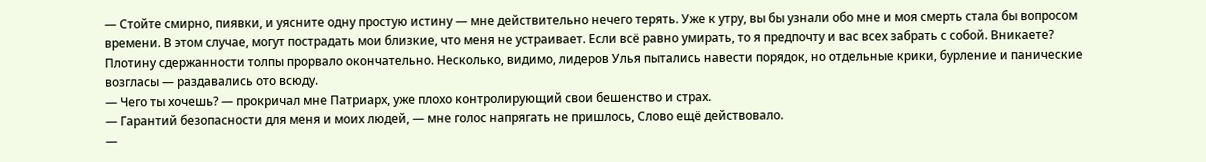— Стойте смирно, пиявки, и уясните одну простую истину — мне действительно нечего терять. Уже к утру, вы бы узнали обо мне и моя смерть стала бы вопросом времени. В этом случае, могут пострадать мои близкие, что меня не устраивает. Если всё равно умирать, то я предпочту и вас всех забрать с собой. Вникаете?
Плотину сдержанности толпы прорвало окончательно. Несколько, видимо, лидеров Улья пытались навести порядок, но отдельные крики, бурление и панические возгласы — раздавались ото всюду.
— Чего ты хочешь? — прокричал мне Патриарх, уже плохо контролирующий свои бешенство и страх.
— Гарантий безопасности для меня и моих людей, — мне голос напрягать не пришлось, Слово ещё действовало.
—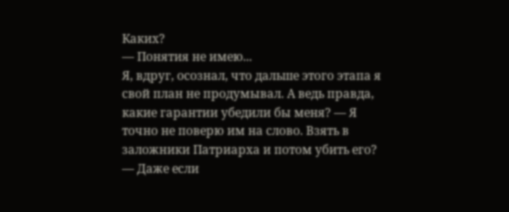Каких?
— Понятия не имею...
Я, вдруг, осознал, что дальше этого этапа я свой план не продумывал. А ведь правда, какие гарантии убедили бы меня? — Я точно не поверю им на слово. Взять в заложники Патриарха и потом убить его? — Даже если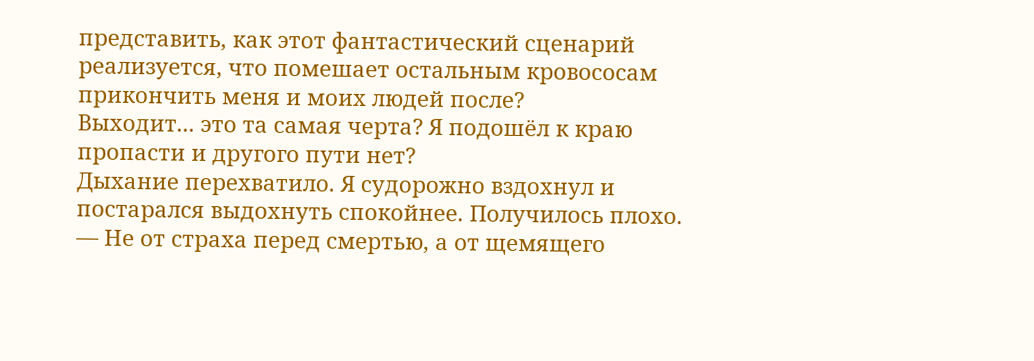представить, как этот фантастический сценарий реализуется, что помешает остальным кровососам прикончить меня и моих людей после?
Выходит... это та самая черта? Я подошёл к краю пропасти и другого пути нет?
Дыхание перехватило. Я судорожно вздохнул и постарался выдохнуть спокойнее. Получилось плохо. — Не от страха перед смертью, а от щемящего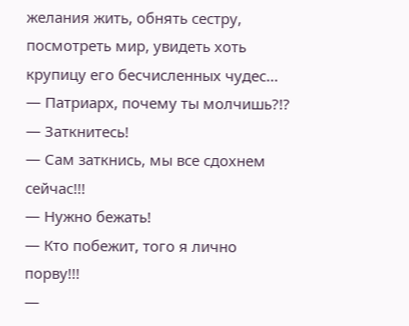желания жить, обнять сестру, посмотреть мир, увидеть хоть крупицу его бесчисленных чудес...
— Патриарх, почему ты молчишь?!?
— Заткнитесь!
— Сам заткнись, мы все сдохнем сейчас!!!
— Нужно бежать!
— Кто побежит, того я лично порву!!!
—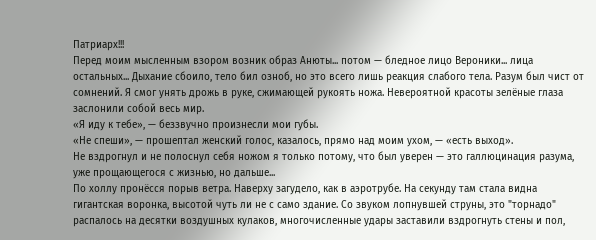Патриарх!!!
Перед моим мысленным взором возник образ Анюты... потом — бледное лицо Вероники... лица остальных... Дыхание сбоило, тело бил озноб, но это всего лишь реакция слабого тела. Разум был чист от сомнений. Я смог унять дрожь в руке, сжимающей рукоять ножа. Невероятной красоты зелёные глаза заслонили собой весь мир.
«Я иду к тебе», — беззвучно произнесли мои губы.
«Не спеши», — прошептал женский голос, казалось, прямо над моим ухом, — «есть выход».
Не вздрогнул и не полоснул себя ножом я только потому, что был уверен — это галлюцинация разума, уже прощающегося с жизнью, но дальше...
По холлу пронёсся порыв ветра. Наверху загудело, как в аэротрубе. На секунду там стала видна гигантская воронка, высотой чуть ли не с само здание. Со звуком лопнувшей струны, это "торнадо" распалось на десятки воздушных кулаков, многочисленные удары заставили вздрогнуть стены и пол,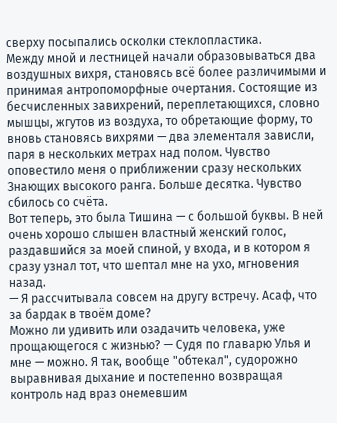сверху посыпались осколки стеклопластика.
Между мной и лестницей начали образовываться два воздушных вихря, становясь всё более различимыми и принимая антропоморфные очертания. Состоящие из бесчисленных завихрений, переплетающихся, словно мышцы, жгутов из воздуха, то обретающие форму, то вновь становясь вихрями — два элементаля зависли, паря в нескольких метрах над полом. Чувство оповестило меня о приближении сразу нескольких Знающих высокого ранга. Больше десятка. Чувство сбилось со счёта.
Вот теперь, это была Тишина — с большой буквы. В ней очень хорошо слышен властный женский голос, раздавшийся за моей спиной, у входа, и в котором я сразу узнал тот, что шептал мне на ухо, мгновения назад.
— Я рассчитывала совсем на другу встречу. Асаф, что за бардак в твоём доме?
Можно ли удивить или озадачить человека, уже прощающегося с жизнью? — Судя по главарю Улья и мне — можно. Я так, вообще "обтекал", судорожно выравнивая дыхание и постепенно возвращая контроль над враз онемевшим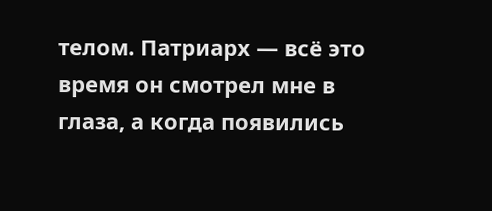телом. Патриарх — всё это время он смотрел мне в глаза, а когда появились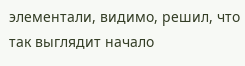элементали, видимо, решил, что так выглядит начало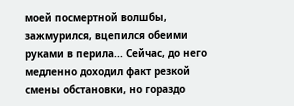моей посмертной волшбы, зажмурился, вцепился обеими руками в перила... Сейчас, до него медленно доходил факт резкой смены обстановки, но гораздо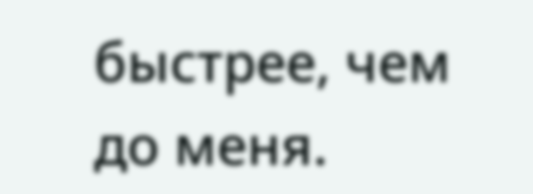быстрее, чем до меня.